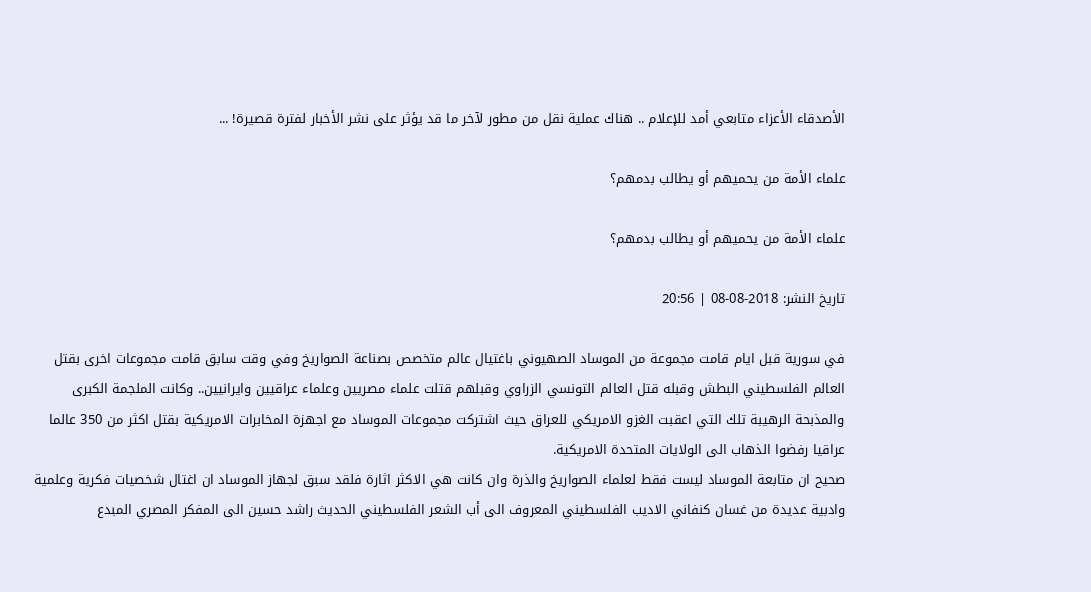الأصدقاء الأعزاء متابعي أمد للإعلام .. هناك عملية نقل من مطور لآخر ما قد يؤثر على نشر الأخبار لفترة قصيرة! ...

علماء الأمة من يحميهم أو يطالب بدمهم؟

علماء الأمة من يحميهم أو يطالب بدمهم؟

تاريخ النشر: 2018-08-08 | 20:56

في سورية قبل ايام قامت مجموعة من الموساد الصهيوني باغتيال عالم متخصص بصناعة الصواريخ وفي وقت سابق قامت مجموعات اخرى بقتل العالم الفلسطيني البطش وقبله قتل العالم التونسي الزراوي وقبلهم قتلت علماء مصريين وعلماء عراقيين وايرانيين.. وكانت الملجمة الكبرى والمذبحة الرهيبة تلك التي اعقبت الغزو الامريكي للعراق حيث اشتركت مجموعات الموساد مع اجهزة المخابرات الامريكية بقتل اكثر من 350 عالما عراقيا رفضوا الذهاب الى الولايات المتحدة الامريكية.
صحيح ان متابعة الموساد ليست فقط لعلماء الصواريخ والذرة وان كانت هي الاكثر اثارة فلقد سبق لجهاز الموساد ان اغتال شخصيات فكرية وعلمية وادبية عديدة من غسان كنفاني الاديب الفلسطيني المعروف الى أب الشعر الفلسطيني الحديث راشد حسين الى المفكر المصري المبدع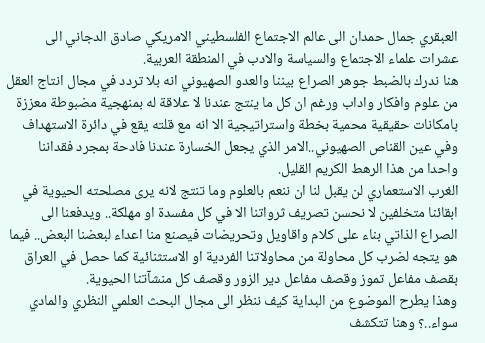العبقري جمال حمدان الى عالم الاجتماع الفلسطيني الامريكي صادق الدجاني الى عشرات علماء الاجتماع والسياسة والادب في المنطقة العربية.
هنا ندرك بالضبط جوهر الصراع بيننا والعدو الصهيوني انه بلا تردد في مجال انتاج العقل من علوم وافكار واداب ورغم ان كل ما ينتج عندنا لا علاقة له بمنهجية مضبوطة معززة بامكانات حقيقية محمية بخطة واستراتيجية الا انه مع قلته يقع في دائرة الاستهداف وفي عين القناص الصهيوني..الامر الذي يجعل الخسارة عندنا فادحة بمجرد فقداننا واحدا من هذا الرهط الكريم القليل.
الغرب الاستعماري لن يقبل لنا ان ننعم بالعلوم وما تنتج لانه يرى مصلحته الحيوية في ابقائنا متخلفين لا نحسن تصريف ثرواتنا الا في كل مفسدة او مهلكة.. ويدفعنا الى الصراع الذاتي بناء على كلام واقاويل وتحريضات فيصنع منا اعداء لبعضنا البعض.. فيما هو يتجه لضرب كل محاولة من محاولاتنا الفردية او الاستثنائية كما حصل في العراق بقصف مفاعل تموز وقصف مفاعل دير الزور وقصف كل منشآتنا الحيوية.
وهذا يطرح الموضوع من البداية كيف ننظر الى مجال البحث العلمي النظري والمادي سواء..؟ وهنا تتكشف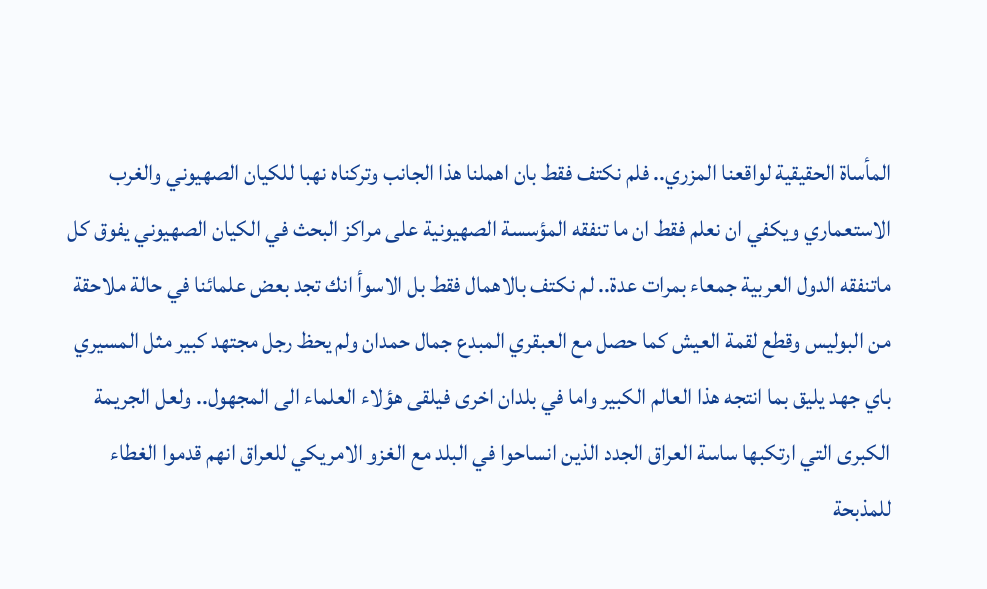المأساة الحقيقية لواقعنا المزري.. فلم نكتف فقط بان اهملنا هذا الجانب وتركناه نهبا للكيان الصهيوني والغرب الاستعماري ويكفي ان نعلم فقط ان ما تنفقه المؤسسة الصهيونية على مراكز البحث في الكيان الصهيوني يفوق كل ماتنفقه الدول العربية جمعاء بمرات عدة.. لم نكتف بالاهمال فقط بل الاسوأ انك تجد بعض علمائنا في حالة ملاحقة من البوليس وقطع لقمة العيش كما حصل مع العبقري المبدع جمال حمدان ولم يحظ رجل مجتهد كبير مثل المسيري باي جهد يليق بما انتجه هذا العالم الكبير واما في بلدان اخرى فيلقى هؤلاء العلماء الى المجهول.. ولعل الجريمة الكبرى التي ارتكبها ساسة العراق الجدد الذين انساحوا في البلد مع الغزو الامريكي للعراق انهم قدموا الغطاء للمذبحة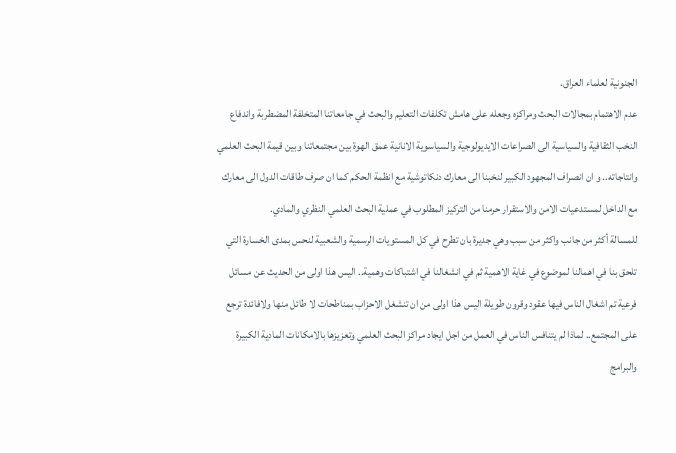الجنونية لعلماء العراق.
عدم الاهتمام بمجالات البحث ومراكزه وجعله على هامش تكلفات التعليم والبحث في جامعاتنا المتخلفة المضطربة واندفاع النخب الثقافية والسياسية الى الصراعات الايديولوجية والسياسوية الانانية عمق الهوة بين مجتمعاتنا وبين قيمة البحث العلمي وانتاجاته.. و ان انصراف المجهود الكبير لنخبنا الى معارك دنكاتوشية مع انظمة الحكم كما ان صرف طاقات الدول الى معارك مع الداخل لمستدعيات الامن والاستقرار حرمنا من التركيز المطلوب في عملية البحث العلمي النظري والمادي.
للمسالة أكثر من جانب واكثر من سبب وهي جديرة بان تطرح في كل المستويات الرسمية والشعبية لنحس بمدى الخسارة التي تلحق بنا في اهمالنا لموضوع في غاية الاهمية ثم في انشغالنا في اشتباكات وهمية.. اليس هذا اولى من الحديث عن مسائل فرعية تم اشغال الناس فيها عقود وقرون طويلة اليس هذا اولى من ان تنشغل الاحزاب بمناطحات لا طائل منها ولافائدة ترجع على المجتمع.. لماذا لم يتنافس الناس في العمل من اجل ايجاد مراكز البحث العلمي وتعزيزها بالامكانات المادية الكبيرة والبرامج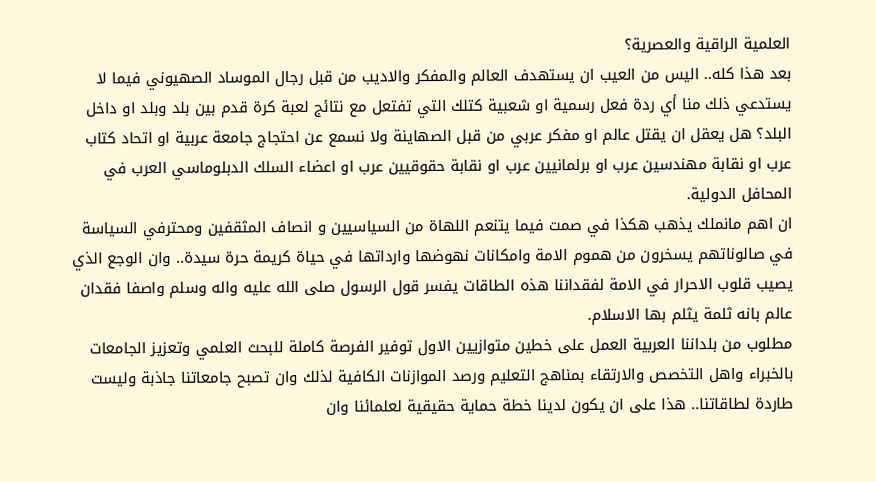العلمية الراقية والعصرية؟
بعد هذا كله.. اليس من العيب ان يستهدف العالم والمفكر والاديب من قبل رجال الموساد الصهيوني فيما لا يستدعي ذلك منا أي ردة فعل رسمية او شعبية كتلك التي تفتعل مع نتائج لعبة كرة قدم بين بلد وبلد او داخل البلد؟ هل يعقل ان يقتل عالم او مفكر عربي من قبل الصهاينة ولا نسمع عن احتجاج جامعة عربية او اتحاد كتاب عرب او نقابة مهندسين عرب او برلمانيين عرب او نقابة حقوقيين عرب او اعضاء السلك الدبلوماسي العرب في المحافل الدولية.
ان اهم مانملك يذهب هكذا في صمت فيما يتنعم اللهاة من السياسيين و انصاف المثقفين ومحترفي السياسة في صالوناتهم يسخرون من هموم الامة وامكانات نهوضها وارداتها في حياة كريمة حرة سيدة.. وان الوجع الذي يصيب قلوب الاحرار في الامة لفقداننا هذه الطاقات يفسر قول الرسول صلى الله عليه واله وسلم واصفا فقدان عالم بانه ثلمة يثلم بها الاسلام.
مطلوب من بلداننا العربية العمل على خطين متوازيين الاول توفير الفرصة كاملة للبحث العلمي وتعزيز الجامعات بالخبراء واهل التخصص والارتقاء بمناهج التعليم ورصد الموازنات الكافية لذلك وان تصبح جامعاتنا جاذبة وليست طاردة لطاقاتنا.. هذا على ان يكون لدينا خطة حماية حقيقية لعلمائنا وان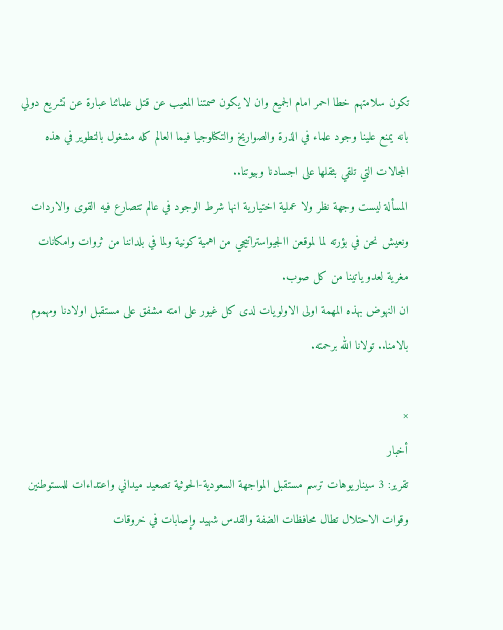تكون سلامتهم خطا احمر امام الجميع وان لا يكون صمتنا المعيب عن قتل علمائنا عبارة عن تشريع دولي بانه يمنع علينا وجود علماء في الذرة والصواريخ والتكنلوجيا فيما العالم كله مشغول بالتطوير في هذه المجالات التي تلقي بثقلها على اجسادنا وبيوتنا..
المسألة ليست وجهة نظر ولا عملية اختيارية انها شرط الوجود في عالم تتصارع فيه القوى والاردات ونعيش نحن في بؤرته لما لموقعن االجيواستراتيجي من اهمية كونية ولما في بلداننا من ثروات وامكانات مغرية لعدو ياتينا من كل صوب.
ان النهوض بهذه المهمة اولى الاولويات لدى كل غيور على امته مشفق على مستقبل اولادنا ومهموم بالامنا.. تولانا الله برحمته.

×
أخبار
تقرير: 3 سيناريوهات ترسم مستقبل المواجهة السعودية-الحوثية تصعيد ميداني واعتداءات للمستوطنين وقوات الاحتلال تطال محافظات الضفة والقدس شهيد وإصابات في خروقات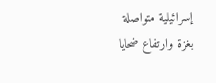إسرائيلية متواصلة بغزة وارتفاع ضحايا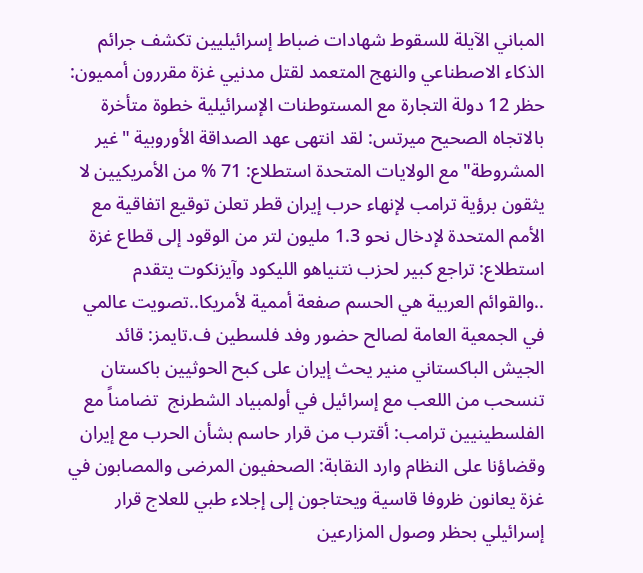المباني الآيلة للسقوط شهادات ضباط إسرائيليين تكشف جرائم الذكاء الاصطناعي والنهج المتعمد لقتل مدنيي غزة مقررون أمميون: حظر 12 دولة التجارة مع المستوطنات الإسرائيلية خطوة متأخرة بالاتجاه الصحيح ميرتس: لقد انتهى عهد الصداقة الأوروبية "غير المشروطة" مع الولايات المتحدة استطلاع: 71 % من الأمريكيين لا يثقون برؤية ترامب لإنهاء حرب إيران قطر تعلن توقيع اتفاقية مع الأمم المتحدة لإدخال نحو 1.3 مليون لتر من الوقود إلى قطاع غزة استطلاع: تراجع كبير لحزب نتنياهو الليكود وآيزنكوت يتقدم ..والقوائم العربية هي الحسم صفعة أممية لأمريكا..تصويت عالمي في الجمعية العامة لصالح حضور وفد فلسطين ف.تايمز: قائد الجيش الباكستاني منير يحث إيران على كبح الحوثيين باكستان تنسحب من اللعب مع إسرائيل في أولمبياد الشطرنج  تضامناً مع الفلسطينيين ترامب: أقترب من قرار حاسم بشأن الحرب مع إيران وقضاؤنا على النظام وارد النقابة: الصحفيون المرضى والمصابون في غزة يعانون ظروفا قاسية ويحتاجون إلى إجلاء طبي للعلاج قرار إسرائيلي بحظر وصول المزارعين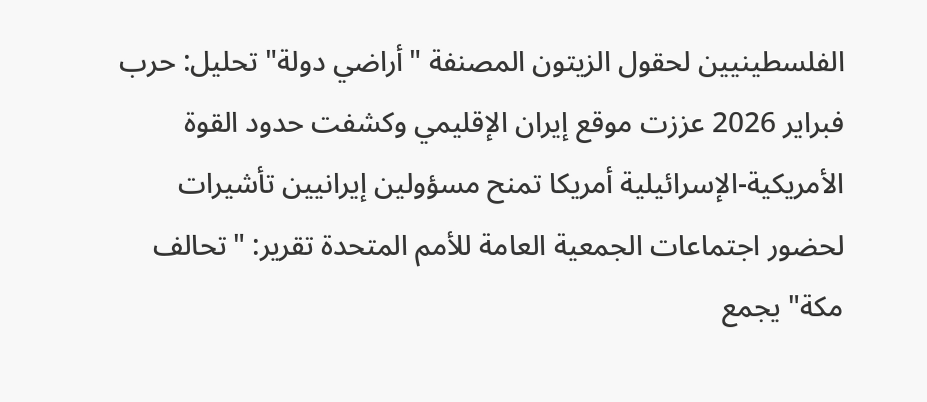الفلسطينيين لحقول الزيتون المصنفة "أراضي دولة" تحليل: حرب فبراير 2026 عززت موقع إيران الإقليمي وكشفت حدود القوة الأمريكية-الإسرائيلية أمريكا تمنح مسؤولين إيرانيين تأشيرات لحضور اجتماعات الجمعية العامة للأمم المتحدة تقرير: "تحالف مكة" يجمع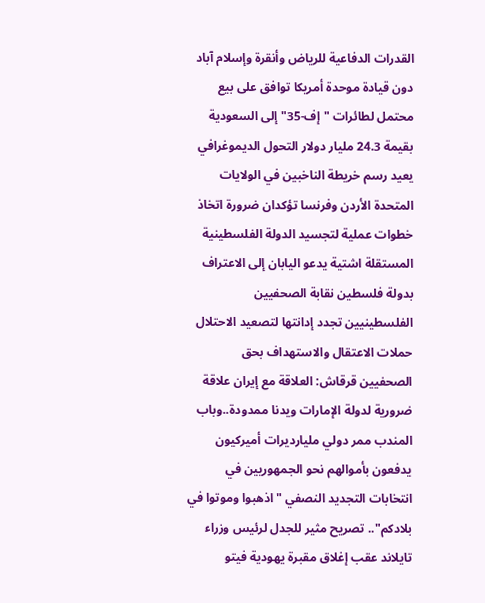القدرات الدفاعية للرياض وأنقرة وإسلام آباد دون قيادة موحدة أمريكا توافق على بيع محتمل لطائرات "إف-35" إلى السعودية بقيمة 24.3 مليار دولار التحول الديموغرافي يعيد رسم خريطة الناخبين في الولايات المتحدة الأردن وفرنسا تؤكدان ضرورة اتخاذ خطوات عملية لتجسيد الدولة الفلسطينية المستقلة اشتية يدعو اليابان إلى الاعتراف بدولة فلسطين نقابة الصحفيين الفلسطينيين تجدد إدانتها لتصعيد الاحتلال حملات الاعتقال والاستهداف بحق الصحفيين قرقاش: العلاقة مع إيران علاقة ضرورية لدولة الإمارات ويدنا ممدودة..وباب المندب ممر دولي مليارديرات أميركيون يدفعون بأموالهم نحو الجمهوريين في انتخابات التجديد النصفي "اذهبوا وموتوا في بلادكم".. تصريح مثير للجدل لرئيس وزراء تايلاند عقب إغلاق مقبرة يهودية فيتو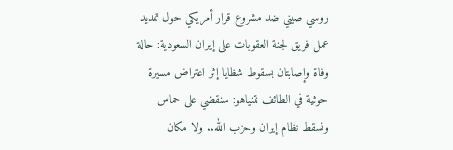روسي صيني ضد مشروع قرار أمريكي حول تمديد عمل فريق لجنة العقوبات على إيران السعودية: حالة وفاة وإصابتان بسقوط شظايا إثر اعتراض مسيرة حوثية في الطائف نتنياهو: سنقضي على حماس ونسقط نظام إيران وحزب الله.. ولا مكان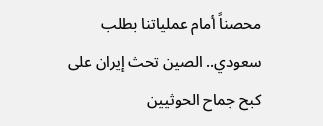محصناً أمام عملياتنا بطلب سعودي.. الصين تحث إيران على كبح جماح الحوثيين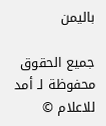باليمن

جميع الحقوق محفوظة لـ أمد للاعلام ©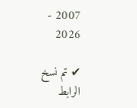2007 - 2026

✔ تم نسخ الرابط